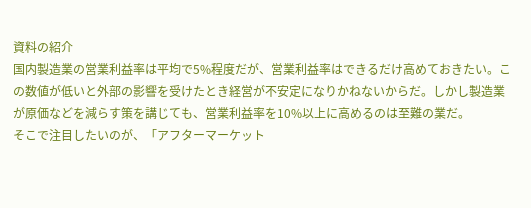資料の紹介
国内製造業の営業利益率は平均で5%程度だが、営業利益率はできるだけ高めておきたい。この数値が低いと外部の影響を受けたとき経営が不安定になりかねないからだ。しかし製造業が原価などを減らす策を講じても、営業利益率を10%以上に高めるのは至難の業だ。
そこで注目したいのが、「アフターマーケット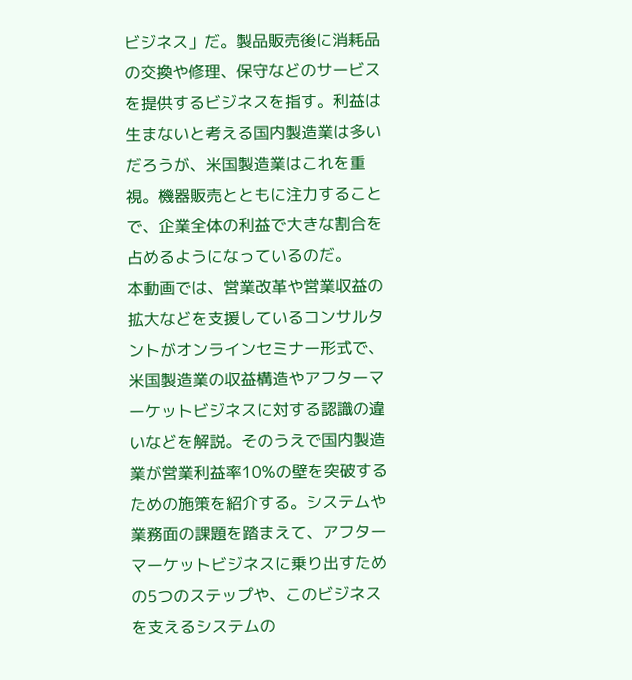ビジネス」だ。製品販売後に消耗品の交換や修理、保守などのサービスを提供するビジネスを指す。利益は生まないと考える国内製造業は多いだろうが、米国製造業はこれを重視。機器販売とともに注力することで、企業全体の利益で大きな割合を占めるようになっているのだ。
本動画では、営業改革や営業収益の拡大などを支援しているコンサルタントがオンラインセミナー形式で、米国製造業の収益構造やアフターマーケットビジネスに対する認識の違いなどを解説。そのうえで国内製造業が営業利益率10%の壁を突破するための施策を紹介する。システムや業務面の課題を踏まえて、アフターマーケットビジネスに乗り出すための5つのステップや、このビジネスを支えるシステムの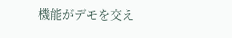機能がデモを交え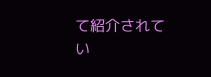て紹介されてい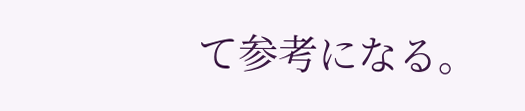て参考になる。